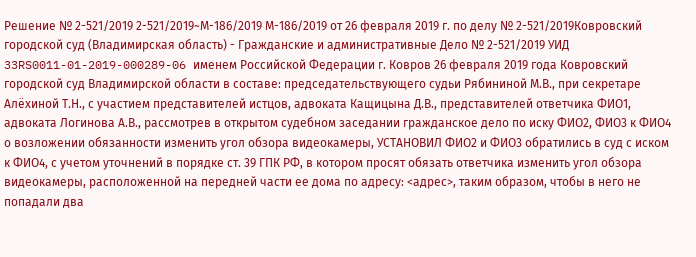Решение № 2-521/2019 2-521/2019~М-186/2019 М-186/2019 от 26 февраля 2019 г. по делу № 2-521/2019Ковровский городской суд (Владимирская область) - Гражданские и административные Дело № 2-521/2019 УИД 33RS0011-01-2019-000289-06 именем Российской Федерации г. Ковров 26 февраля 2019 года Ковровский городской суд Владимирской области в составе: председательствующего судьи Рябининой М.В., при секретаре Алёхиной Т.Н., с участием представителей истцов, адвоката Кащицына Д.В., представителей ответчика ФИО1, адвоката Логинова А.В., рассмотрев в открытом судебном заседании гражданское дело по иску ФИО2, ФИО3 к ФИО4 о возложении обязанности изменить угол обзора видеокамеры, УСТАНОВИЛ ФИО2 и ФИО3 обратились в суд с иском к ФИО4, с учетом уточнений в порядке ст. 39 ГПК РФ, в котором просят обязать ответчика изменить угол обзора видеокамеры, расположенной на передней части ее дома по адресу: <адрес>, таким образом, чтобы в него не попадали два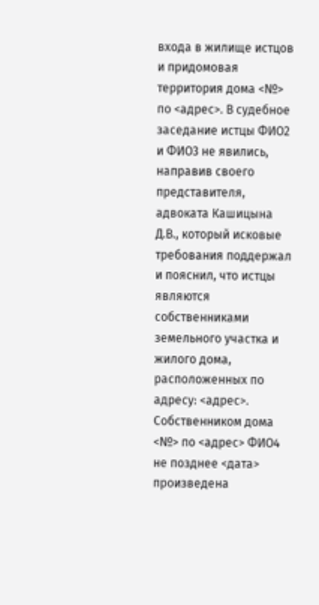входа в жилище истцов и придомовая территория дома <№> по <адрес>. В судебное заседание истцы ФИО2 и ФИО3 не явились, направив своего представителя, адвоката Кашицына Д.В., который исковые требования поддержал и пояснил, что истцы являются собственниками земельного участка и жилого дома, расположенных по адресу: <адрес>. Собственником дома <№> по <адрес> ФИО4 не позднее <дата> произведена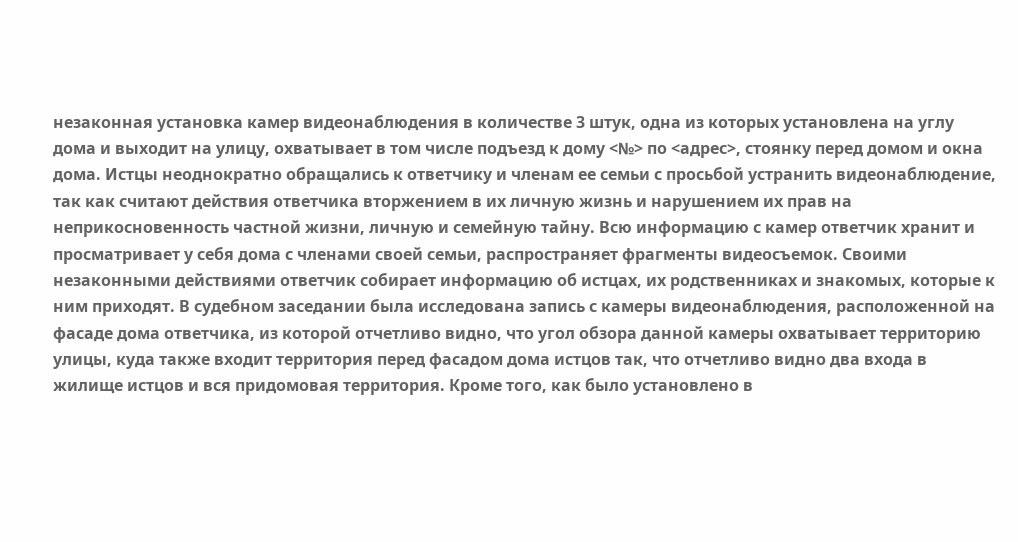незаконная установка камер видеонаблюдения в количестве 3 штук, одна из которых установлена на углу дома и выходит на улицу, охватывает в том числе подъезд к дому <№> по <адрес>, стоянку перед домом и окна дома. Истцы неоднократно обращались к ответчику и членам ее семьи с просьбой устранить видеонаблюдение, так как считают действия ответчика вторжением в их личную жизнь и нарушением их прав на неприкосновенность частной жизни, личную и семейную тайну. Всю информацию с камер ответчик хранит и просматривает у себя дома с членами своей семьи, распространяет фрагменты видеосъемок. Своими незаконными действиями ответчик собирает информацию об истцах, их родственниках и знакомых, которые к ним приходят. В судебном заседании была исследована запись с камеры видеонаблюдения, расположенной на фасаде дома ответчика, из которой отчетливо видно, что угол обзора данной камеры охватывает территорию улицы, куда также входит территория перед фасадом дома истцов так, что отчетливо видно два входа в жилище истцов и вся придомовая территория. Кроме того, как было установлено в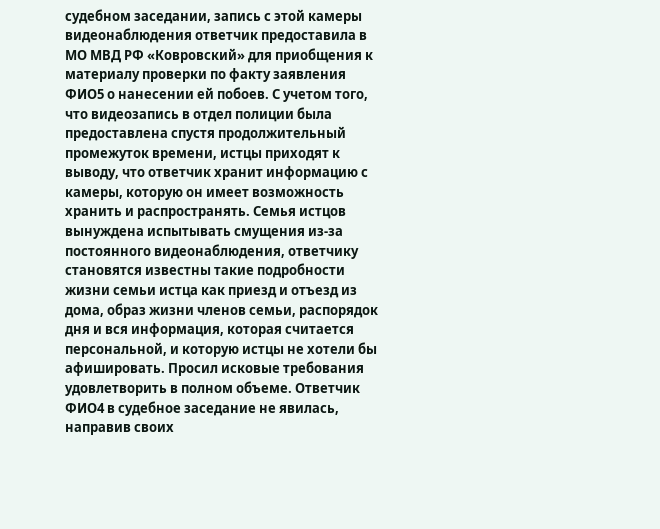судебном заседании, запись с этой камеры видеонаблюдения ответчик предоставила в МО МВД РФ «Ковровский» для приобщения к материалу проверки по факту заявления ФИО5 о нанесении ей побоев. С учетом того, что видеозапись в отдел полиции была предоставлена спустя продолжительный промежуток времени, истцы приходят к выводу, что ответчик хранит информацию с камеры, которую он имеет возможность хранить и распространять. Семья истцов вынуждена испытывать смущения из-за постоянного видеонаблюдения, ответчику становятся известны такие подробности жизни семьи истца как приезд и отъезд из дома, образ жизни членов семьи, распорядок дня и вся информация, которая считается персональной, и которую истцы не хотели бы афишировать. Просил исковые требования удовлетворить в полном объеме. Ответчик ФИО4 в судебное заседание не явилась, направив своих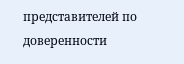представителей по доверенности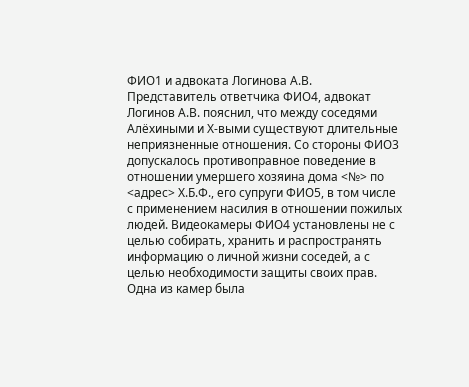ФИО1 и адвоката Логинова А.В. Представитель ответчика ФИО4, адвокат Логинов А.В. пояснил, что между соседями Алёхиными и Х-выми существуют длительные неприязненные отношения. Со стороны ФИО3 допускалось противоправное поведение в отношении умершего хозяина дома <№> по <адрес> Х.Б.Ф., его супруги ФИО5, в том числе с применением насилия в отношении пожилых людей. Видеокамеры ФИО4 установлены не с целью собирать, хранить и распространять информацию о личной жизни соседей, а с целью необходимости защиты своих прав. Одна из камер была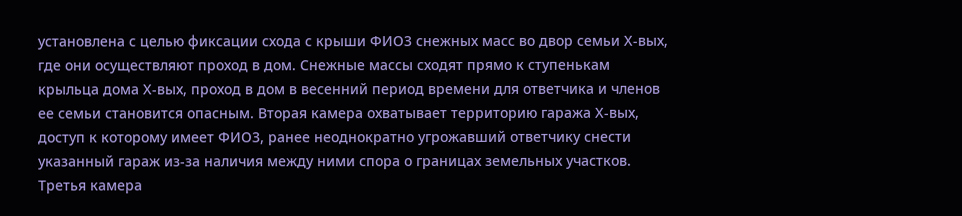установлена с целью фиксации схода с крыши ФИО3 снежных масс во двор семьи Х-вых, где они осуществляют проход в дом. Снежные массы сходят прямо к ступенькам крыльца дома Х-вых, проход в дом в весенний период времени для ответчика и членов ее семьи становится опасным. Вторая камера охватывает территорию гаража Х-вых, доступ к которому имеет ФИО3, ранее неоднократно угрожавший ответчику снести указанный гараж из-за наличия между ними спора о границах земельных участков. Третья камера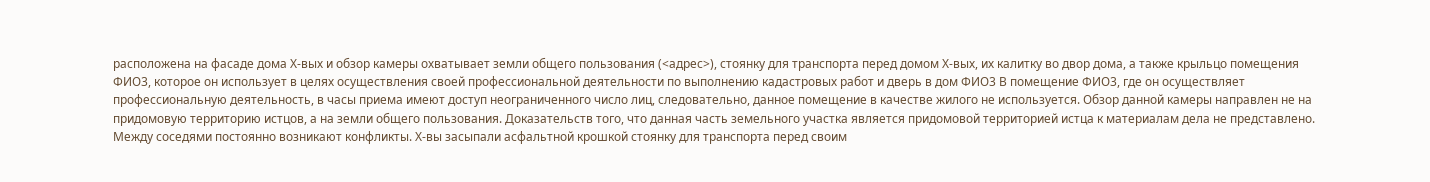расположена на фасаде дома Х-вых и обзор камеры охватывает земли общего пользования (<адрес>), стоянку для транспорта перед домом Х-вых, их калитку во двор дома, а также крыльцо помещения ФИО3, которое он использует в целях осуществления своей профессиональной деятельности по выполнению кадастровых работ и дверь в дом ФИО3 В помещение ФИО3, где он осуществляет профессиональную деятельность, в часы приема имеют доступ неограниченного число лиц, следовательно, данное помещение в качестве жилого не используется. Обзор данной камеры направлен не на придомовую территорию истцов, а на земли общего пользования. Доказательств того, что данная часть земельного участка является придомовой территорией истца к материалам дела не представлено. Между соседями постоянно возникают конфликты. Х-вы засыпали асфальтной крошкой стоянку для транспорта перед своим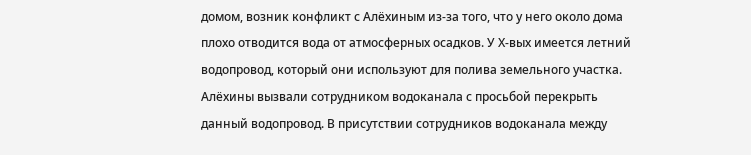домом, возник конфликт с Алёхиным из-за того, что у него около дома плохо отводится вода от атмосферных осадков. У Х-вых имеется летний водопровод, который они используют для полива земельного участка. Алёхины вызвали сотрудником водоканала с просьбой перекрыть данный водопровод. В присутствии сотрудников водоканала между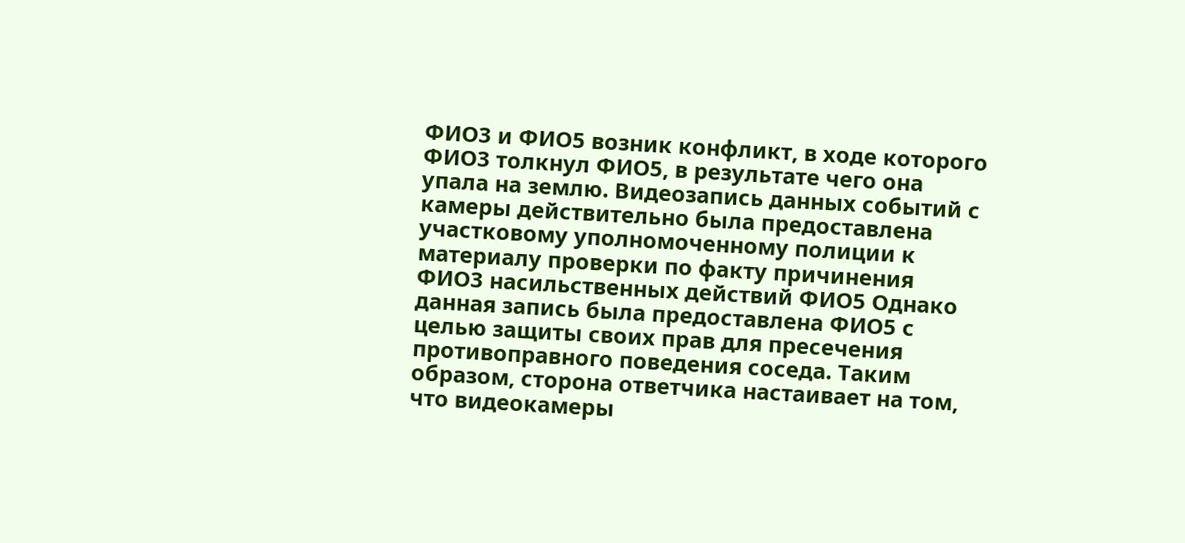ФИО3 и ФИО5 возник конфликт, в ходе которого ФИО3 толкнул ФИО5, в результате чего она упала на землю. Видеозапись данных событий с камеры действительно была предоставлена участковому уполномоченному полиции к материалу проверки по факту причинения ФИО3 насильственных действий ФИО5 Однако данная запись была предоставлена ФИО5 с целью защиты своих прав для пресечения противоправного поведения соседа. Таким образом, сторона ответчика настаивает на том, что видеокамеры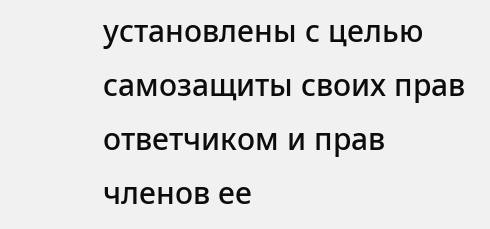установлены с целью самозащиты своих прав ответчиком и прав членов ее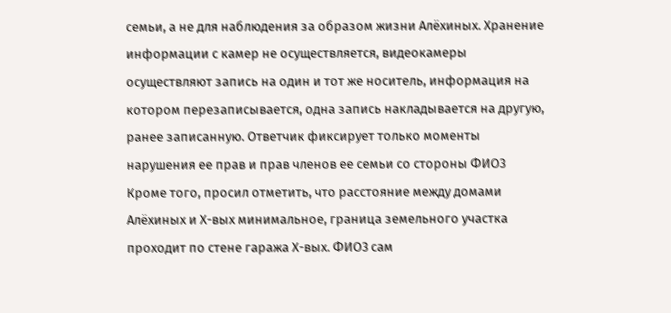семьи, а не для наблюдения за образом жизни Алёхиных. Хранение информации с камер не осуществляется, видеокамеры осуществляют запись на один и тот же носитель, информация на котором перезаписывается, одна запись накладывается на другую, ранее записанную. Ответчик фиксирует только моменты нарушения ее прав и прав членов ее семьи со стороны ФИО3 Кроме того, просил отметить, что расстояние между домами Алёхиных и Х-вых минимальное, граница земельного участка проходит по стене гаража Х-вых. ФИО3 сам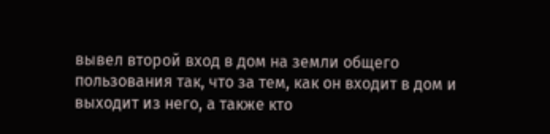вывел второй вход в дом на земли общего пользования так, что за тем, как он входит в дом и выходит из него, а также кто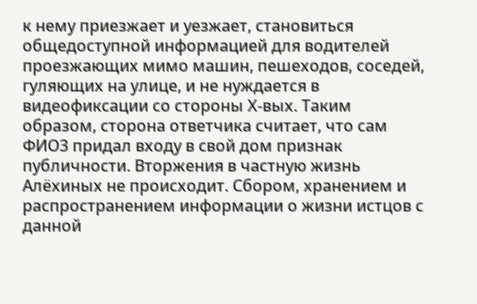к нему приезжает и уезжает, становиться общедоступной информацией для водителей проезжающих мимо машин, пешеходов, соседей, гуляющих на улице, и не нуждается в видеофиксации со стороны Х-вых. Таким образом, сторона ответчика считает, что сам ФИО3 придал входу в свой дом признак публичности. Вторжения в частную жизнь Алёхиных не происходит. Сбором, хранением и распространением информации о жизни истцов с данной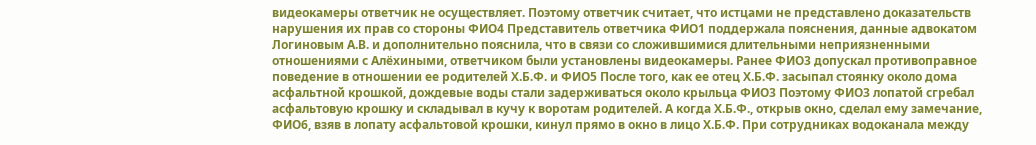видеокамеры ответчик не осуществляет. Поэтому ответчик считает, что истцами не представлено доказательств нарушения их прав со стороны ФИО4 Представитель ответчика ФИО1 поддержала пояснения, данные адвокатом Логиновым А.В. и дополнительно пояснила, что в связи со сложившимися длительными неприязненными отношениями с Алёхиными, ответчиком были установлены видеокамеры. Ранее ФИО3 допускал противоправное поведение в отношении ее родителей Х.Б.Ф. и ФИО5 После того, как ее отец Х.Б.Ф. засыпал стоянку около дома асфальтной крошкой, дождевые воды стали задерживаться около крыльца ФИО3 Поэтому ФИО3 лопатой сгребал асфальтовую крошку и складывал в кучу к воротам родителей. А когда Х.Б.Ф., открыв окно, сделал ему замечание, ФИО6, взяв в лопату асфальтовой крошки, кинул прямо в окно в лицо Х.Б.Ф. При сотрудниках водоканала между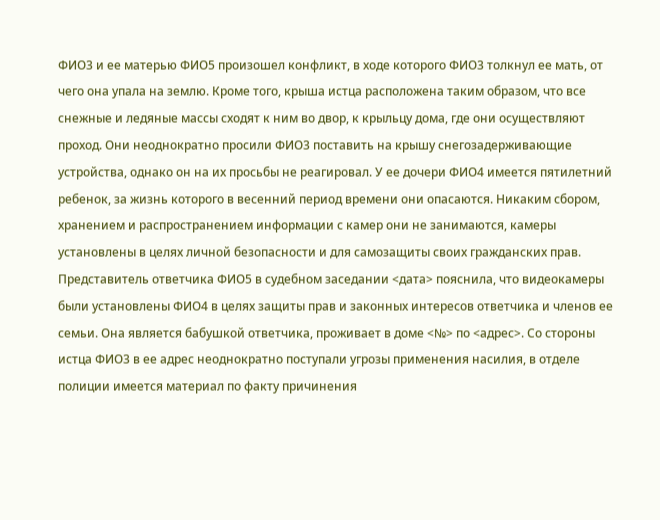ФИО3 и ее матерью ФИО5 произошел конфликт, в ходе которого ФИО3 толкнул ее мать, от чего она упала на землю. Кроме того, крыша истца расположена таким образом, что все снежные и ледяные массы сходят к ним во двор, к крыльцу дома, где они осуществляют проход. Они неоднократно просили ФИО3 поставить на крышу снегозадерживающие устройства, однако он на их просьбы не реагировал. У ее дочери ФИО4 имеется пятилетний ребенок, за жизнь которого в весенний период времени они опасаются. Никаким сбором, хранением и распространением информации с камер они не занимаются, камеры установлены в целях личной безопасности и для самозащиты своих гражданских прав. Представитель ответчика ФИО5 в судебном заседании <дата> пояснила, что видеокамеры были установлены ФИО4 в целях защиты прав и законных интересов ответчика и членов ее семьи. Она является бабушкой ответчика, проживает в доме <№> по <адрес>. Со стороны истца ФИО3 в ее адрес неоднократно поступали угрозы применения насилия, в отделе полиции имеется материал по факту причинения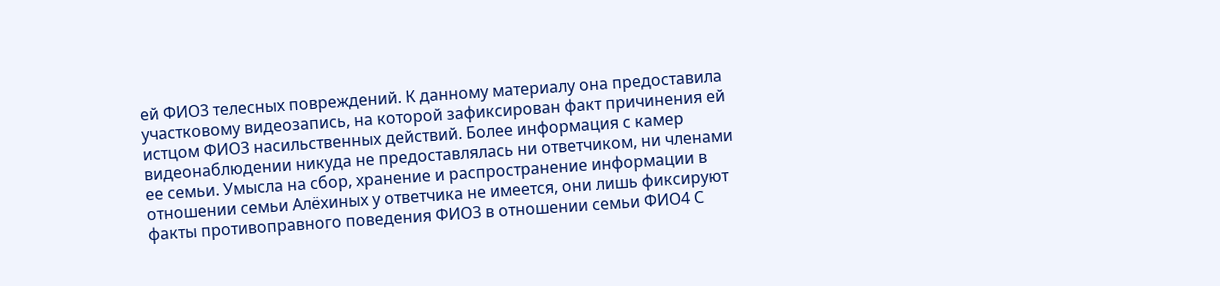ей ФИО3 телесных повреждений. К данному материалу она предоставила участковому видеозапись, на которой зафиксирован факт причинения ей истцом ФИО3 насильственных действий. Более информация с камер видеонаблюдении никуда не предоставлялась ни ответчиком, ни членами ее семьи. Умысла на сбор, хранение и распространение информации в отношении семьи Алёхиных у ответчика не имеется, они лишь фиксируют факты противоправного поведения ФИО3 в отношении семьи ФИО4 С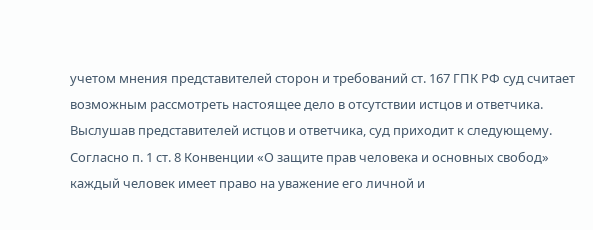учетом мнения представителей сторон и требований ст. 167 ГПК РФ суд считает возможным рассмотреть настоящее дело в отсутствии истцов и ответчика. Выслушав представителей истцов и ответчика, суд приходит к следующему. Согласно п. 1 ст. 8 Конвенции «О защите прав человека и основных свобод» каждый человек имеет право на уважение его личной и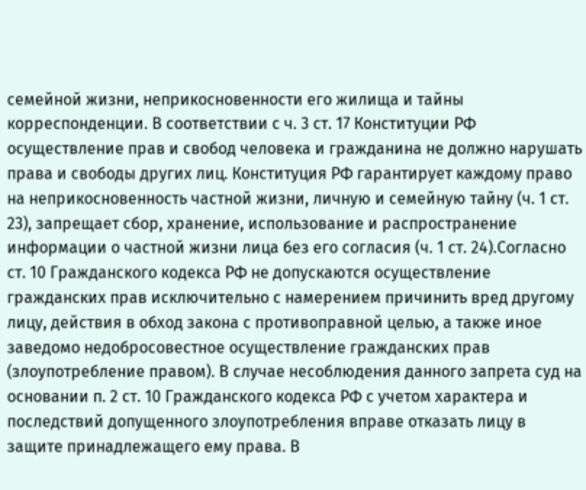семейной жизни, неприкосновенности его жилища и тайны корреспонденции. В соответствии с ч. 3 ст. 17 Конституции РФ осуществление прав и свобод человека и гражданина не должно нарушать права и свободы других лиц. Конституция РФ гарантирует каждому право на неприкосновенность частной жизни, личную и семейную тайну (ч. 1 ст. 23), запрещает сбор, хранение, использование и распространение информации о частной жизни лица без его согласия (ч. 1 ст. 24).Согласно ст. 10 Гражданского кодекса РФ не допускаются осуществление гражданских прав исключительно с намерением причинить вред другому лицу, действия в обход закона с противоправной целью, а также иное заведомо недобросовестное осуществление гражданских прав (злоупотребление правом). В случае несоблюдения данного запрета суд на основании п. 2 ст. 10 Гражданского кодекса РФ с учетом характера и последствий допущенного злоупотребления вправе отказать лицу в защите принадлежащего ему права. В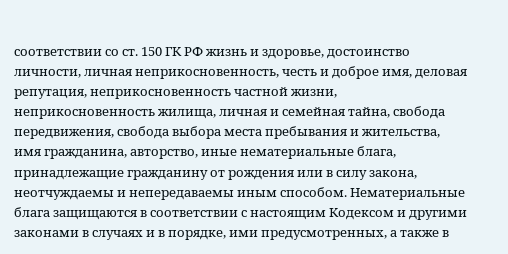соответствии со ст. 150 ГК РФ жизнь и здоровье, достоинство личности, личная неприкосновенность, честь и доброе имя, деловая репутация, неприкосновенность частной жизни, неприкосновенность жилища, личная и семейная тайна, свобода передвижения, свобода выбора места пребывания и жительства, имя гражданина, авторство, иные нематериальные блага, принадлежащие гражданину от рождения или в силу закона, неотчуждаемы и непередаваемы иным способом. Нематериальные блага защищаются в соответствии с настоящим Кодексом и другими законами в случаях и в порядке, ими предусмотренных, а также в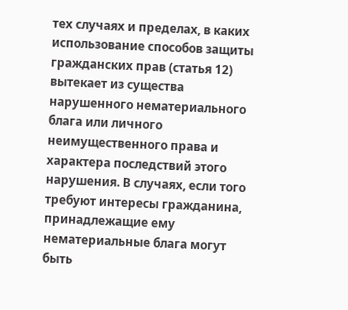тех случаях и пределах, в каких использование способов защиты гражданских прав (статья 12) вытекает из существа нарушенного нематериального блага или личного неимущественного права и характера последствий этого нарушения. В случаях, если того требуют интересы гражданина, принадлежащие ему нематериальные блага могут быть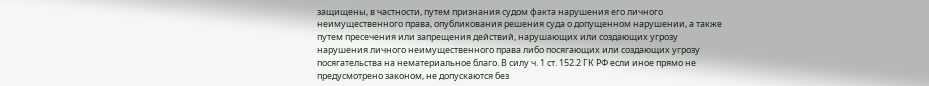защищены, в частности, путем признания судом факта нарушения его личного неимущественного права, опубликования решения суда о допущенном нарушении, а также путем пресечения или запрещения действий, нарушающих или создающих угрозу нарушения личного неимущественного права либо посягающих или создающих угрозу посягательства на нематериальное благо. В силу ч. 1 ст. 152.2 ГК РФ если иное прямо не предусмотрено законом, не допускаются без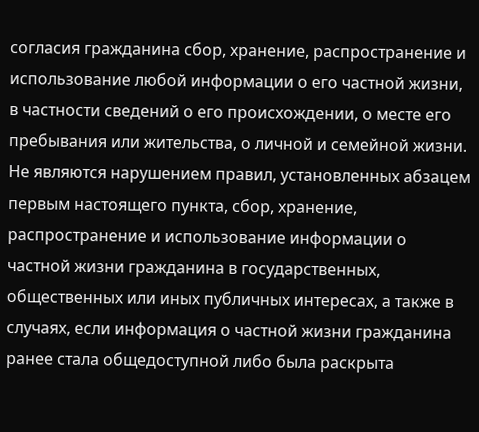согласия гражданина сбор, хранение, распространение и использование любой информации о его частной жизни, в частности сведений о его происхождении, о месте его пребывания или жительства, о личной и семейной жизни. Не являются нарушением правил, установленных абзацем первым настоящего пункта, сбор, хранение, распространение и использование информации о частной жизни гражданина в государственных, общественных или иных публичных интересах, а также в случаях, если информация о частной жизни гражданина ранее стала общедоступной либо была раскрыта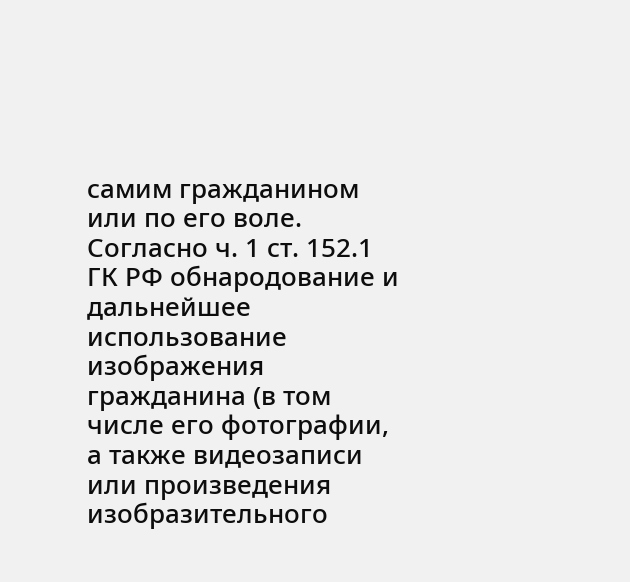самим гражданином или по его воле. Согласно ч. 1 ст. 152.1 ГК РФ обнародование и дальнейшее использование изображения гражданина (в том числе его фотографии, а также видеозаписи или произведения изобразительного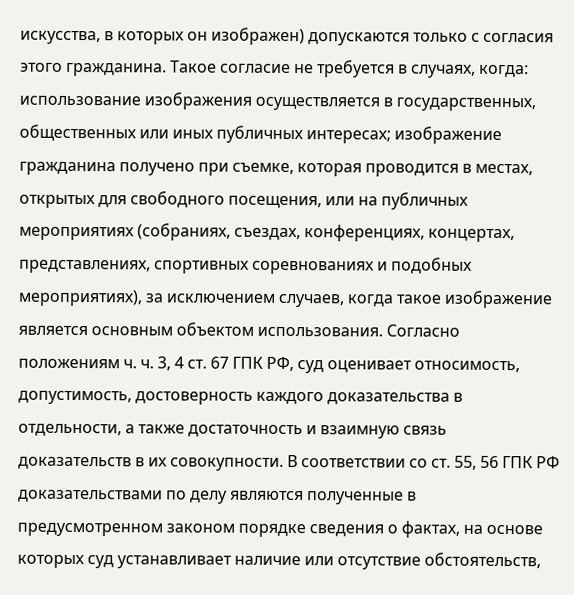искусства, в которых он изображен) допускаются только с согласия этого гражданина. Такое согласие не требуется в случаях, когда: использование изображения осуществляется в государственных, общественных или иных публичных интересах; изображение гражданина получено при съемке, которая проводится в местах, открытых для свободного посещения, или на публичных мероприятиях (собраниях, съездах, конференциях, концертах, представлениях, спортивных соревнованиях и подобных мероприятиях), за исключением случаев, когда такое изображение является основным объектом использования. Согласно положениям ч. ч. 3, 4 ст. 67 ГПК РФ, суд оценивает относимость, допустимость, достоверность каждого доказательства в отдельности, а также достаточность и взаимную связь доказательств в их совокупности. В соответствии со ст. 55, 56 ГПК РФ доказательствами по делу являются полученные в предусмотренном законом порядке сведения о фактах, на основе которых суд устанавливает наличие или отсутствие обстоятельств,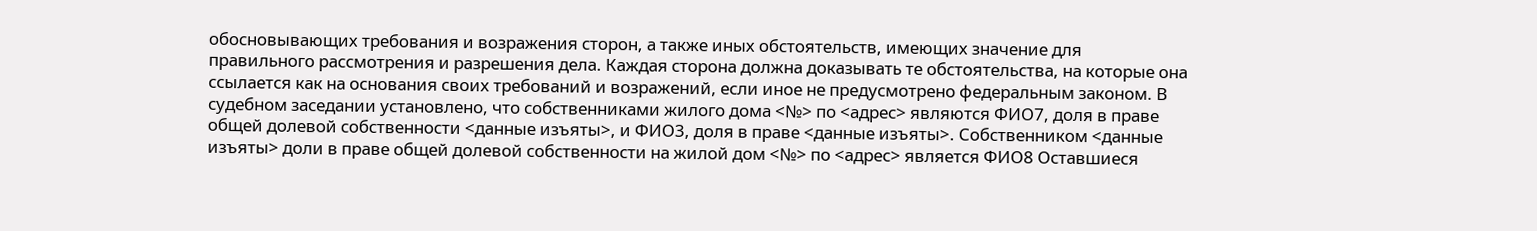обосновывающих требования и возражения сторон, а также иных обстоятельств, имеющих значение для правильного рассмотрения и разрешения дела. Каждая сторона должна доказывать те обстоятельства, на которые она ссылается как на основания своих требований и возражений, если иное не предусмотрено федеральным законом. В судебном заседании установлено, что собственниками жилого дома <№> по <адрес> являются ФИО7, доля в праве общей долевой собственности <данные изъяты>, и ФИО3, доля в праве <данные изъяты>. Собственником <данные изъяты> доли в праве общей долевой собственности на жилой дом <№> по <адрес> является ФИО8 Оставшиеся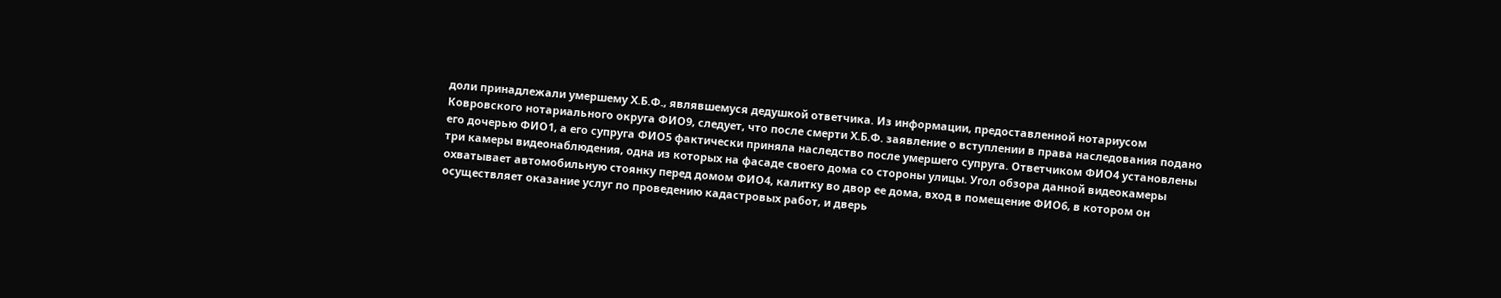доли принадлежали умершему Х.Б.Ф., являвшемуся дедушкой ответчика. Из информации, предоставленной нотариусом Ковровского нотариального округа ФИО9, следует, что после смерти Х.Б.Ф. заявление о вступлении в права наследования подано его дочерью ФИО1, а его супруга ФИО5 фактически приняла наследство после умершего супруга. Ответчиком ФИО4 установлены три камеры видеонаблюдения, одна из которых на фасаде своего дома со стороны улицы. Угол обзора данной видеокамеры охватывает автомобильную стоянку перед домом ФИО4, калитку во двор ее дома, вход в помещение ФИО6, в котором он осуществляет оказание услуг по проведению кадастровых работ, и дверь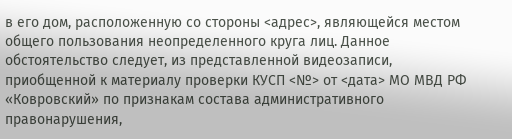в его дом, расположенную со стороны <адрес>, являющейся местом общего пользования неопределенного круга лиц. Данное обстоятельство следует, из представленной видеозаписи, приобщенной к материалу проверки КУСП <№> от <дата> МО МВД РФ «Ковровский» по признакам состава административного правонарушения,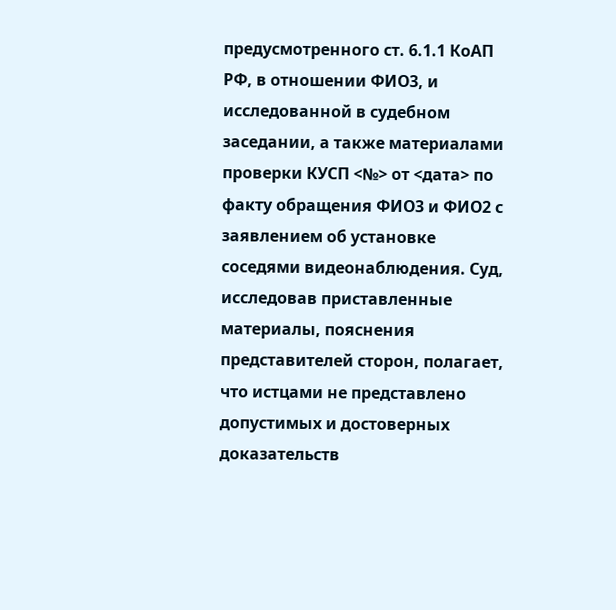предусмотренного ст. 6.1.1 КоАП РФ, в отношении ФИО3, и исследованной в судебном заседании, а также материалами проверки КУСП <№> от <дата> по факту обращения ФИО3 и ФИО2 с заявлением об установке соседями видеонаблюдения. Суд, исследовав приставленные материалы, пояснения представителей сторон, полагает, что истцами не представлено допустимых и достоверных доказательств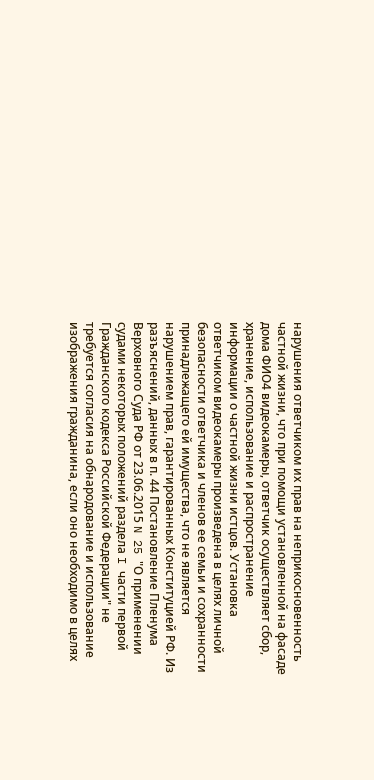нарушения ответчиком их прав на неприкосновенность частной жизни, что при помощи установленной на фасаде дома ФИО4 видеокамеры, ответчик осуществляет сбор, хранение, использование и распространение информации о частной жизни истцов. Установка ответчиком видеокамеры произведена в целях личной безопасности ответчика и членов ее семьи и сохранности принадлежащего ей имущества, что не является нарушением прав, гарантированных Конституцией РФ. Из разъяснений, данных в п. 44 Постановление Пленума Верховного Суда РФ от 23.06.2015 N 25 "О применении судами некоторых положений раздела I части первой Гражданского кодекса Российской Федерации" не требуется согласия на обнародование и использование изображения гражданина, если оно необходимо в целях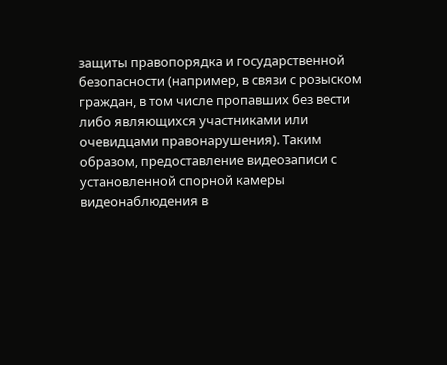защиты правопорядка и государственной безопасности (например, в связи с розыском граждан, в том числе пропавших без вести либо являющихся участниками или очевидцами правонарушения). Таким образом, предоставление видеозаписи с установленной спорной камеры видеонаблюдения в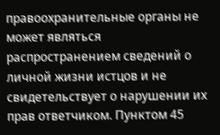правоохранительные органы не может являться распространением сведений о личной жизни истцов и не свидетельствует о нарушении их прав ответчиком. Пунктом 45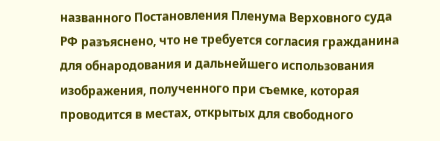названного Постановления Пленума Верховного суда РФ разъяснено, что не требуется согласия гражданина для обнародования и дальнейшего использования изображения, полученного при съемке, которая проводится в местах, открытых для свободного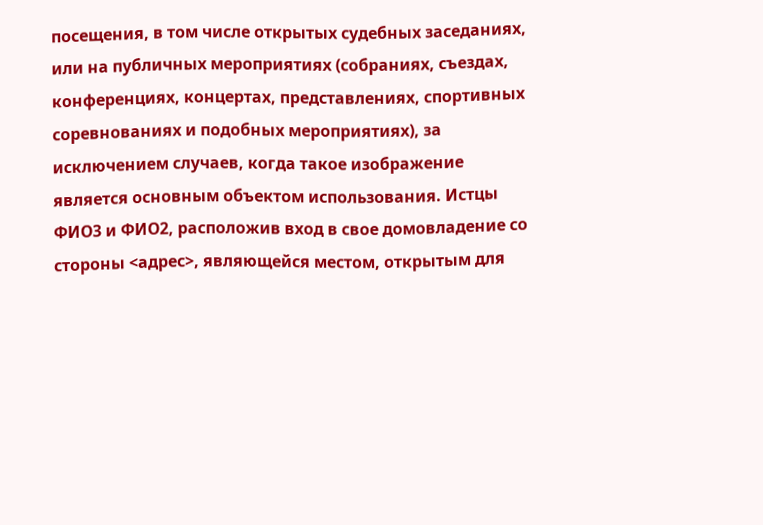посещения, в том числе открытых судебных заседаниях, или на публичных мероприятиях (собраниях, съездах, конференциях, концертах, представлениях, спортивных соревнованиях и подобных мероприятиях), за исключением случаев, когда такое изображение является основным объектом использования. Истцы ФИО3 и ФИО2, расположив вход в свое домовладение со стороны <адрес>, являющейся местом, открытым для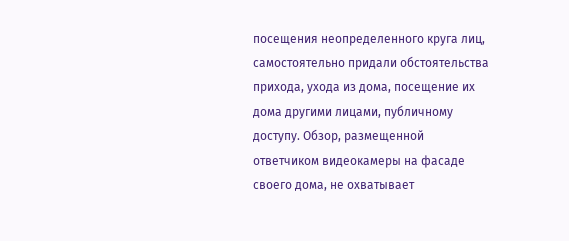посещения неопределенного круга лиц, самостоятельно придали обстоятельства прихода, ухода из дома, посещение их дома другими лицами, публичному доступу. Обзор, размещенной ответчиком видеокамеры на фасаде своего дома, не охватывает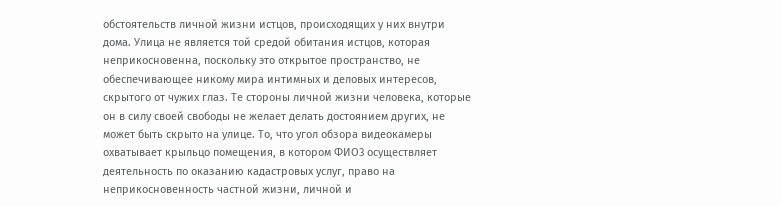обстоятельств личной жизни истцов, происходящих у них внутри дома. Улица не является той средой обитания истцов, которая неприкосновенна, поскольку это открытое пространство, не обеспечивающее никому мира интимных и деловых интересов, скрытого от чужих глаз. Те стороны личной жизни человека, которые он в силу своей свободы не желает делать достоянием других, не может быть скрыто на улице. То, что угол обзора видеокамеры охватывает крыльцо помещения, в котором ФИО3 осуществляет деятельность по оказанию кадастровых услуг, право на неприкосновенность частной жизни, личной и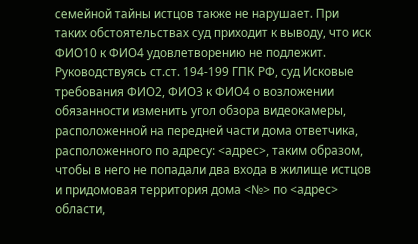семейной тайны истцов также не нарушает. При таких обстоятельствах суд приходит к выводу, что иск ФИО10 к ФИО4 удовлетворению не подлежит. Руководствуясь ст.ст. 194-199 ГПК РФ, суд Исковые требования ФИО2, ФИО3 к ФИО4 о возложении обязанности изменить угол обзора видеокамеры, расположенной на передней части дома ответчика, расположенного по адресу: <адрес>, таким образом, чтобы в него не попадали два входа в жилище истцов и придомовая территория дома <№> по <адрес> области,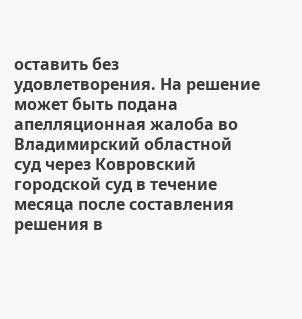оставить без удовлетворения. На решение может быть подана апелляционная жалоба во Владимирский областной суд через Ковровский городской суд в течение месяца после составления решения в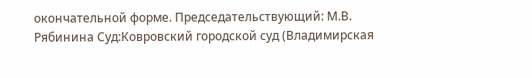окончательной форме. Председательствующий: М.В. Рябинина Суд:Ковровский городской суд (Владимирская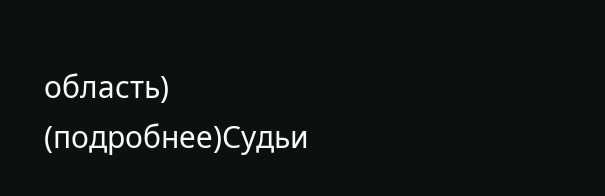область) (подробнее)Судьи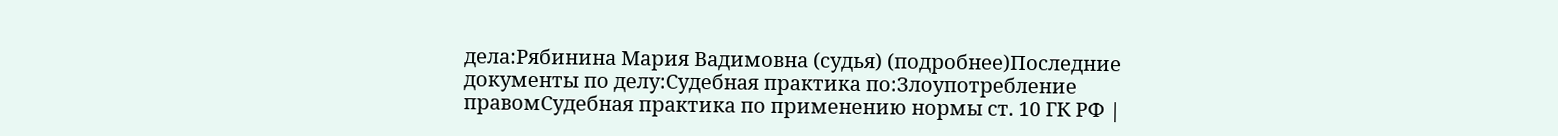дела:Рябинина Мария Вадимовна (судья) (подробнее)Последние документы по делу:Судебная практика по:Злоупотребление правомСудебная практика по применению нормы ст. 10 ГК РФ |